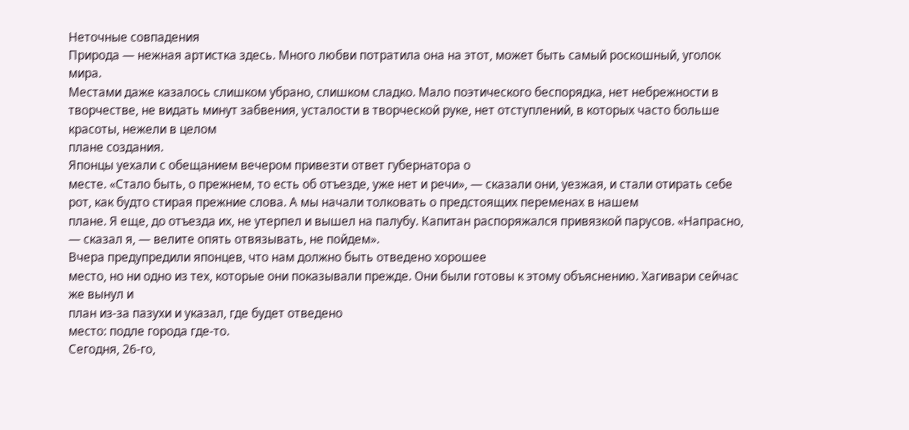Неточные совпадения
Природа — нежная артистка здесь. Много любви потратила она на этот, может быть самый роскошный, уголок мира.
Местами даже казалось слишком убрано, слишком сладко. Мало поэтического беспорядка, нет небрежности в творчестве, не видать минут забвения, усталости в творческой руке, нет отступлений, в которых часто больше красоты, нежели в целом
плане создания.
Японцы уехали с обещанием вечером привезти ответ губернатора о
месте. «Стало быть, о прежнем, то есть об отъезде, уже нет и речи», — сказали они, уезжая, и стали отирать себе рот, как будто стирая прежние слова. А мы начали толковать о предстоящих переменах в нашем
плане. Я еще, до отъезда их, не утерпел и вышел на палубу. Капитан распоряжался привязкой парусов. «Напрасно, — сказал я, — велите опять отвязывать, не пойдем».
Вчера предупредили японцев, что нам должно быть отведено хорошее
место, но ни одно из тех, которые они показывали прежде. Они были готовы к этому объяснению. Хагивари сейчас же вынул и
план из-за пазухи и указал, где будет отведено
место: подле города где-то.
Сегодня, 26-го,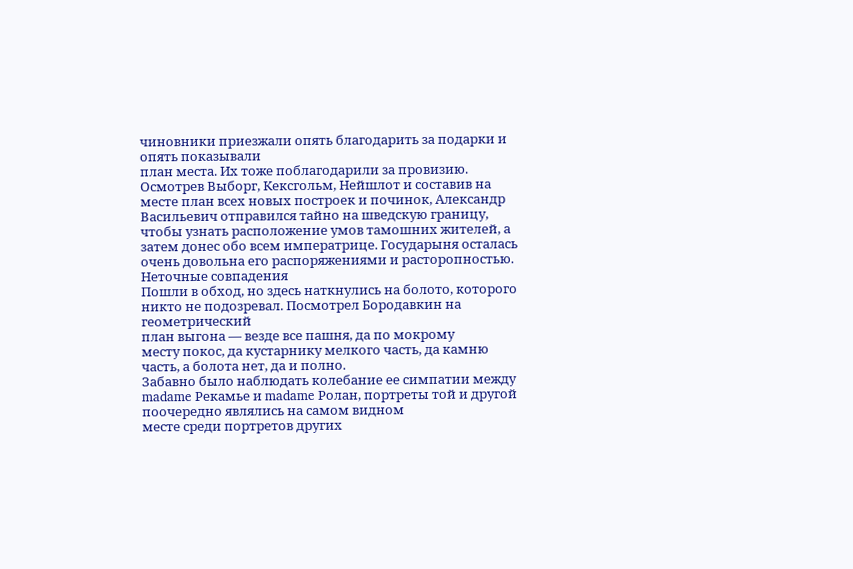чиновники приезжали опять благодарить за подарки и опять показывали
план места. Их тоже поблагодарили за провизию.
Осмотрев Выборг, Кексгольм, Нейшлот и составив на
месте план всех новых построек и починок, Александр Васильевич отправился тайно на шведскую границу, чтобы узнать расположение умов тамошних жителей, а затем донес обо всем императрице. Государыня осталась очень довольна его распоряжениями и расторопностью.
Неточные совпадения
Пошли в обход, но здесь наткнулись на болото, которого никто не подозревал. Посмотрел Бородавкин на геометрический
план выгона — везде все пашня, да по мокрому
месту покос, да кустарнику мелкого часть, да камню часть, а болота нет, да и полно.
Забавно было наблюдать колебание ее симпатии между madame Рекамье и madame Ролан, портреты той и другой поочередно являлись на самом видном
месте среди портретов других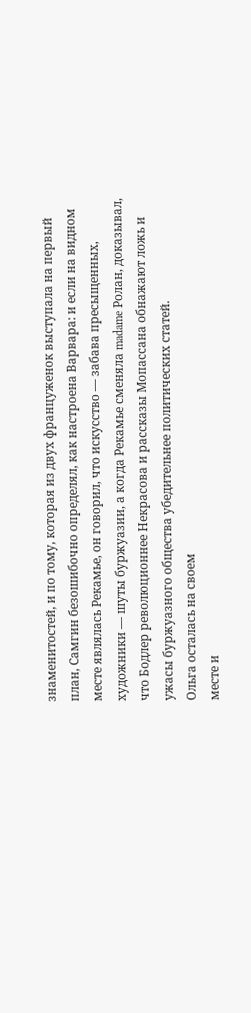знаменитостей, и по тому, которая из двух француженок выступала на первый
план, Самгин безошибочно определял, как настроена Варвара: и если на видном
месте являлась Рекамье, он говорил, что искусство — забава пресыщенных, художники — шуты буржуазии, а когда Рекамье сменяла madame Ролан, доказывал, что Бодлер революционнее Некрасова и рассказы Мопассана обнажают ложь и ужасы буржуазного общества убедительнее политических статей.
Ольга осталась на своем
месте и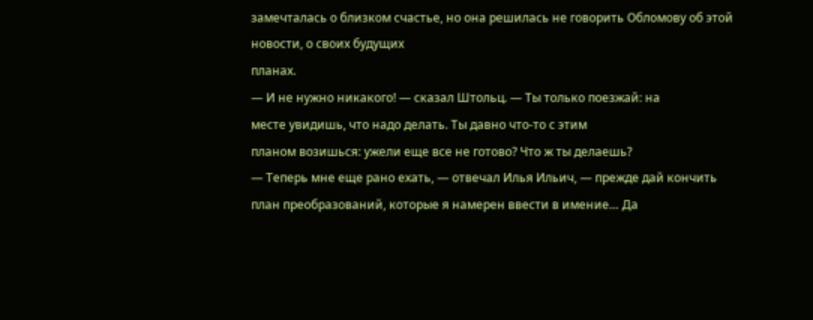замечталась о близком счастье, но она решилась не говорить Обломову об этой новости, о своих будущих
планах.
— И не нужно никакого! — сказал Штольц. — Ты только поезжай: на
месте увидишь, что надо делать. Ты давно что-то с этим
планом возишься: ужели еще все не готово? Что ж ты делаешь?
— Теперь мне еще рано ехать, — отвечал Илья Ильич, — прежде дай кончить
план преобразований, которые я намерен ввести в имение… Да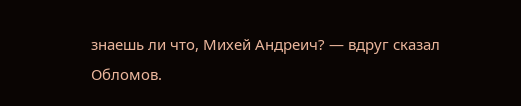знаешь ли что, Михей Андреич? — вдруг сказал Обломов.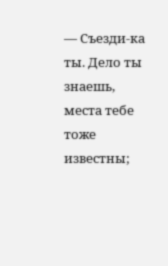— Съезди-ка ты. Дело ты знаешь,
места тебе тоже известны;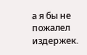а я бы не пожалел издержек.